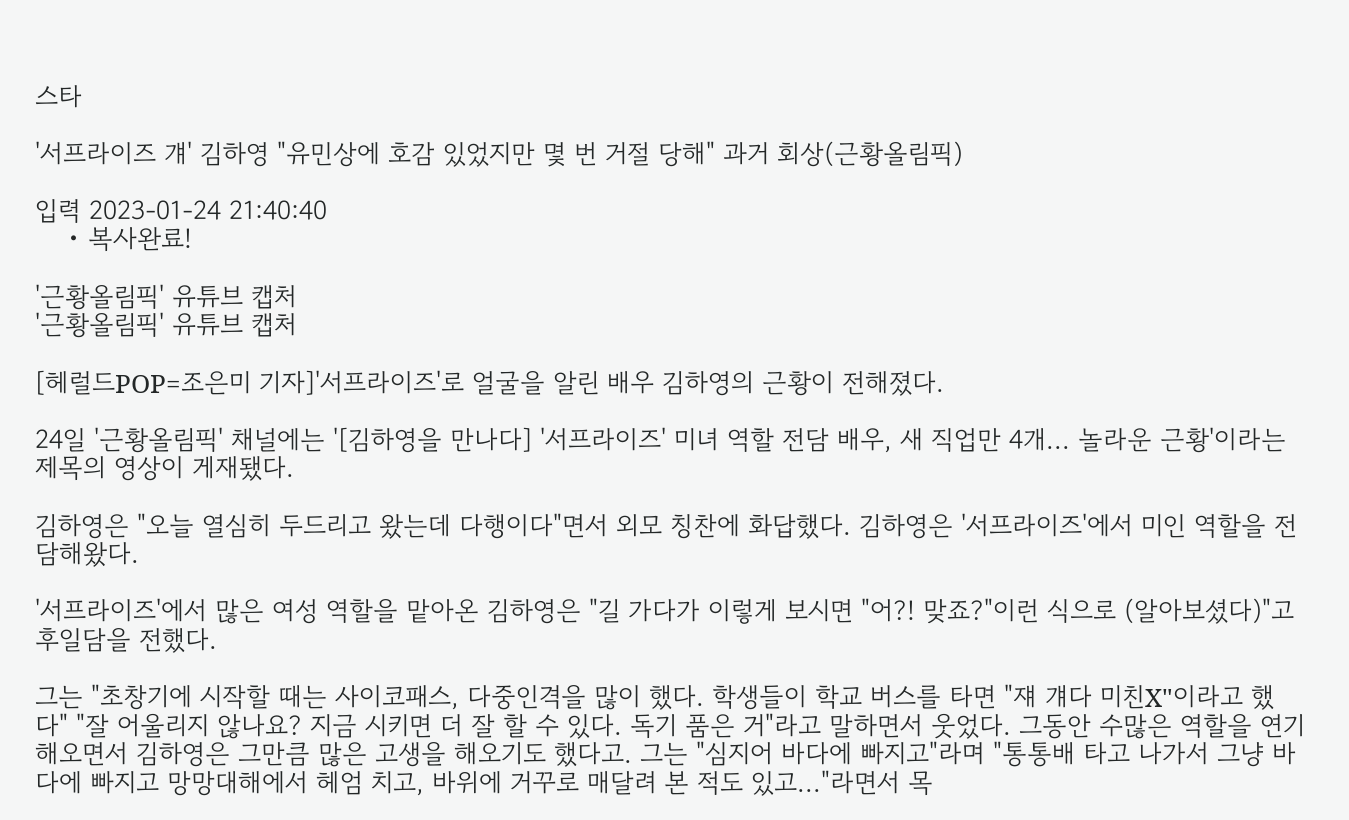스타

'서프라이즈 걔' 김하영 "유민상에 호감 있었지만 몇 번 거절 당해" 과거 회상(근황올림픽)

입력 2023-01-24 21:40:40
    • 복사완료!

'근황올림픽' 유튜브 캡처
'근황올림픽' 유튜브 캡처

[헤럴드POP=조은미 기자]'서프라이즈'로 얼굴을 알린 배우 김하영의 근황이 전해졌다.

24일 '근황올림픽' 채널에는 '[김하영을 만나다] '서프라이즈' 미녀 역할 전담 배우, 새 직업만 4개... 놀라운 근황'이라는 제목의 영상이 게재됐다.

김하영은 "오늘 열심히 두드리고 왔는데 다행이다"면서 외모 칭찬에 화답했다. 김하영은 '서프라이즈'에서 미인 역할을 전담해왔다.

'서프라이즈'에서 많은 여성 역할을 맡아온 김하영은 "길 가다가 이렇게 보시면 "어?! 맞죠?"이런 식으로 (알아보셨다)"고 후일담을 전했다.

그는 "초창기에 시작할 때는 사이코패스, 다중인격을 많이 했다. 학생들이 학교 버스를 타면 "쟤 걔다 미친X"이라고 했다" "잘 어울리지 않나요? 지금 시키면 더 잘 할 수 있다. 독기 품은 거"라고 말하면서 웃었다. 그동안 수많은 역할을 연기해오면서 김하영은 그만큼 많은 고생을 해오기도 했다고. 그는 "심지어 바다에 빠지고"라며 "통통배 타고 나가서 그냥 바다에 빠지고 망망대해에서 헤엄 치고, 바위에 거꾸로 매달려 본 적도 있고..."라면서 목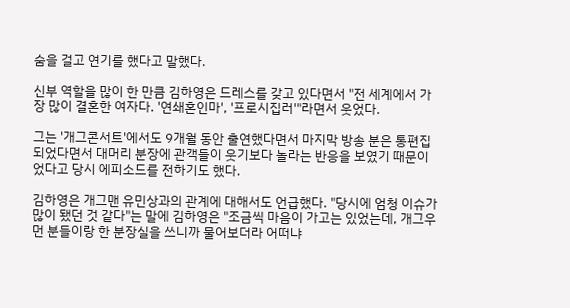숨을 걸고 연기를 했다고 말했다.

신부 역할을 많이 한 만큼 김하영은 드레스를 갖고 있다면서 "전 세계에서 가장 많이 결혼한 여자다. '연쇄혼인마', '프로시집러'"라면서 웃었다.

그는 '개그콘서트'에서도 9개월 동안 출연했다면서 마지막 방송 분은 통편집되었다면서 대머리 분장에 관객들이 웃기보다 놀라는 반응을 보였기 때문이었다고 당시 에피소드를 전하기도 했다.

김하영은 개그맨 유민상과의 관계에 대해서도 언급했다. "당시에 엄청 이슈가 많이 됐던 것 같다"는 말에 김하영은 "조금씩 마음이 가고는 있었는데, 개그우먼 분들이랑 한 분장실을 쓰니까 물어보더라 어떠냐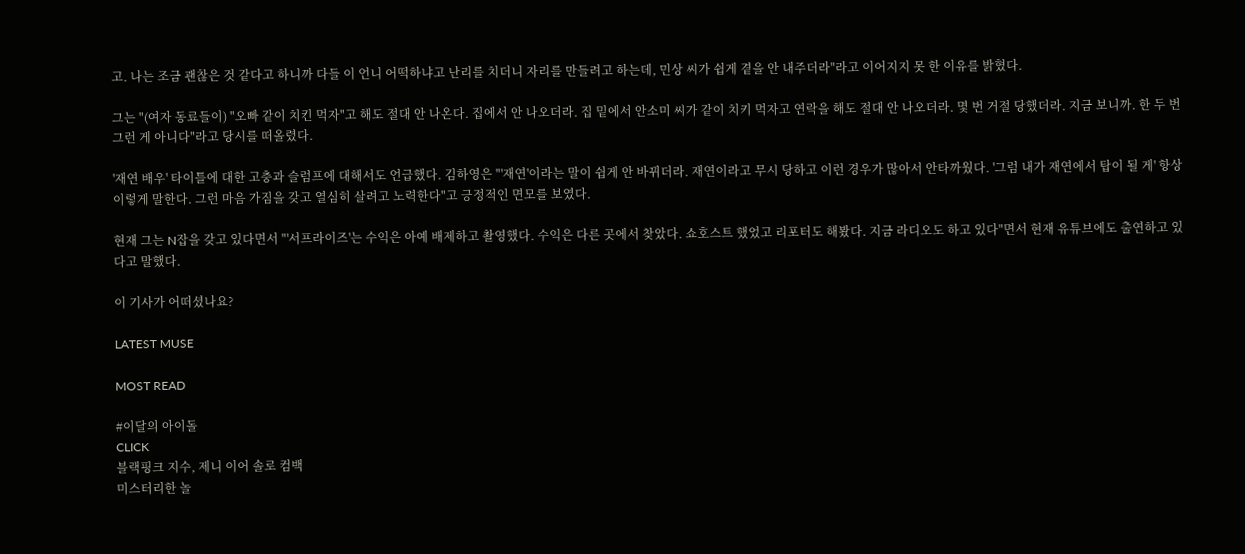고. 나는 조금 괜찮은 것 같다고 하니까 다들 이 언니 어떡하냐고 난리를 치더니 자리를 만들려고 하는데, 민상 씨가 쉽게 곁을 안 내주더라"라고 이어지지 못 한 이유를 밝혔다.

그는 "(여자 동료들이) "오빠 같이 치킨 먹자"고 해도 절대 안 나온다. 집에서 안 나오더라. 집 밑에서 안소미 씨가 같이 치키 먹자고 연락을 해도 절대 안 나오더라. 몇 번 거절 당했더라. 지금 보니까. 한 두 번 그런 게 아니다"라고 당시를 떠올렸다.

'재연 배우' 타이틀에 대한 고충과 슬럼프에 대해서도 언급했다. 김하영은 "'재연'이라는 말이 쉽게 안 바뀌더라. 재연이라고 무시 당하고 이런 경우가 많아서 안타까웠다. '그럼 내가 재연에서 탑이 될 게' 항상 이렇게 말한다. 그런 마음 가짐을 갖고 열심히 살려고 노력한다"고 긍정적인 면모를 보였다.

현재 그는 N잡을 갖고 있다면서 "'서프라이즈'는 수익은 아예 배제하고 촬영했다. 수익은 다른 곳에서 찾았다. 쇼호스트 했었고 리포터도 해봤다. 지금 라디오도 하고 있다"면서 현재 유튜브에도 출연하고 있다고 말했다.

이 기사가 어떠셨나요?

LATEST MUSE

MOST READ

#이달의 아이돌
CLICK
블랙핑크 지수, 제니 이어 솔로 컴백
미스터리한 놀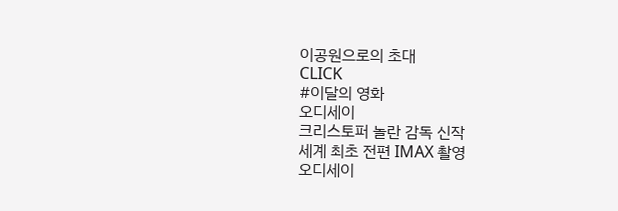이공원으로의 초대
CLICK
#이달의 영화
오디세이
크리스토퍼 놀란 감독 신작
세계 최초 전편 IMAX 촬영
오디세이